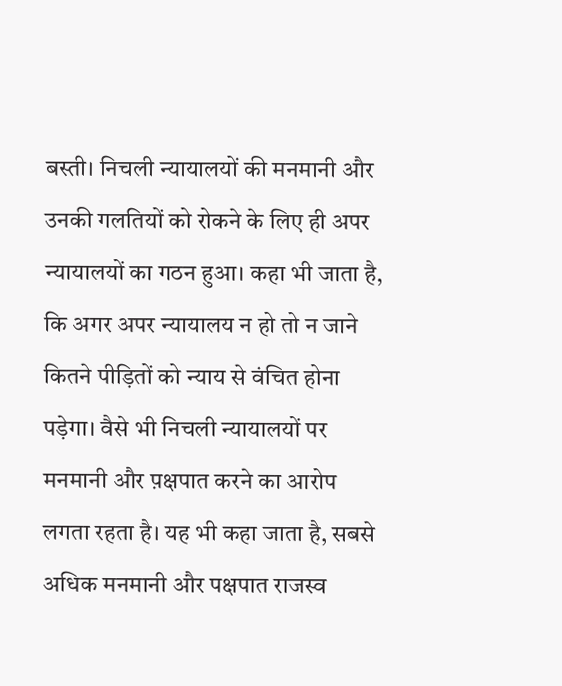बस्ती। निचली न्यायालयों की मनमानी और उनकी गलतियों को रोकने के लिए ही अपर न्यायालयों का गठन हुआ। कहा भी जाता है, कि अगर अपर न्यायालय न हो तो न जाने कितने पीड़ितों को न्याय से वंचित होना पड़ेगा। वैसे भी निचली न्यायालयों पर मनमानी और प़क्षपात करने का आरोप लगता रहता है। यह भी कहा जाता है, सबसे अधिक मनमानी और पक्षपात राजस्व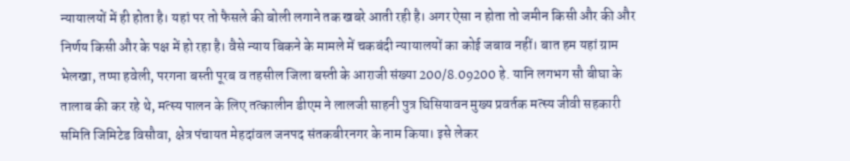न्यायालयों में ही होता है। यहां पर तो फैसले की बोली लगाने तक खबरे आती रही है। अगर ऐसा न होता तो जमीन किसी और की और निर्णय किसी और के पक्ष में हो रहा है। वैसे न्याय बिकने के मामले में चकबंदी न्यायालयों का कोई जबाव नहीं। बात हम यहां ग्राम भेलखा, तप्पा हवेली, परगना बस्ती पूरब व तहसील जिला बस्ती के आराजी संख्या 200/8.09200 हे. यानि लगभग सौ बीघा के तालाब की कर रहे थे, मत्स्य पालन के लिए तत्कालीन डीएम ने लालजी साहनी पुत्र घिसियावन मुख्य प्रवर्तक मत्स्य जीवी सहकारी समिति जिमिटेड विसौवा, क्षेत्र पंचायत मेहदांवल जनपद संतकबीरनगर के नाम किया। इसे लेकर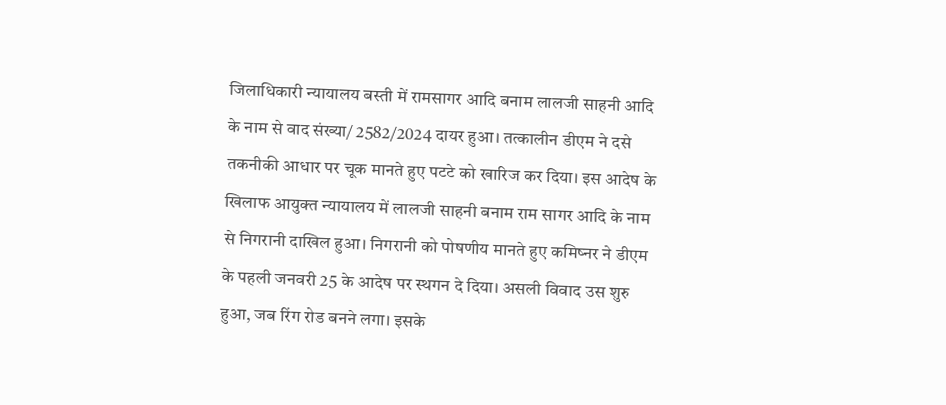जिलाधिकारी न्यायालय बस्ती में रामसागर आदि बनाम लालजी साहनी आदि के नाम से वाद संख्या/ 2582/2024 दायर हुआ। तत्कालीन डीएम ने दसे तकनीकी आधार पर चूक मानते हुए पटटे को खारिज कर दिया। इस आदेष के खिलाफ आयुक्त न्यायालय में लालजी साहनी बनाम राम सागर आदि के नाम से निगरानी दाखिल हुआ। निगरानी को पोषणीय मानते हुए कमिष्नर ने डीएम के पहली जनवरी 25 के आदेष पर स्थगन दे दिया। असली विवाद उस शुरु हुआ, जब रिंग रोड बनने लगा। इसके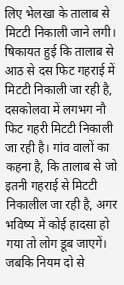लिए भेलखा के तालाब से मिटटी निकाली जाने लगी। षिकायत हुई कि तालाब से आठ से दस फिट गहराई में मिटटी निकाली जा रही है, दसकोलवा में लगभग नौ फिट गहरी मिटटी निकाली जा रही है। गांव वालों का कहना है, कि तालाब से जो इतनी गहराई से मिटटी निकालील जा रही है, अगर भविष्य में कोई हादसा हो गया तो लोग डूब जाएगें। जबकि नियम दो से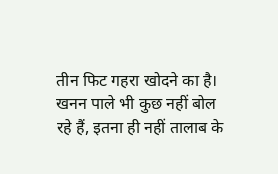तीन फिट गहरा खोदने का है। खनन पाले भी कुछ नहीं बोल रहे हैं, इतना ही नहीं तालाब के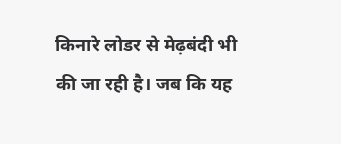किनारे लोडर से मेढ़बंदी भी की जा रही है। जब कि यह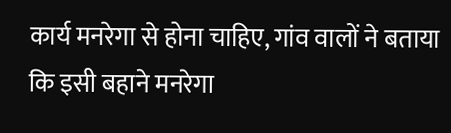कार्य मनरेगा से होना चाहिए, गांव वालों ने बताया कि इसी बहाने मनरेगा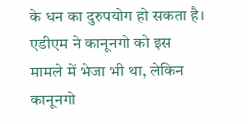के धन का दुरुपयोग हो सकता है। एडीएम ने कानूनगो को इस मामले में भेजा भी था, लेकिन कानूनगो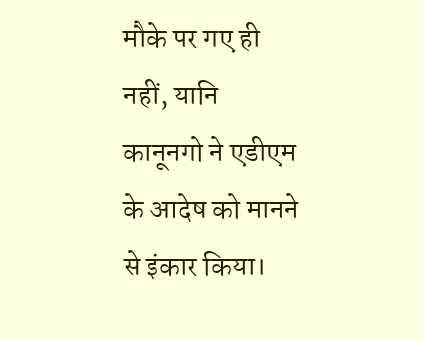मौके पर गए ही नहीं, यानि कानूनगो ने एडीएम के आदेष को मानने से इंकार किया।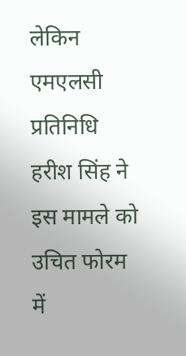लेकिन एमएलसी प्रतिनिधि हरीश सिंह ने इस मामले को उचित फोरम में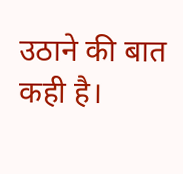उठाने की बात कही है।